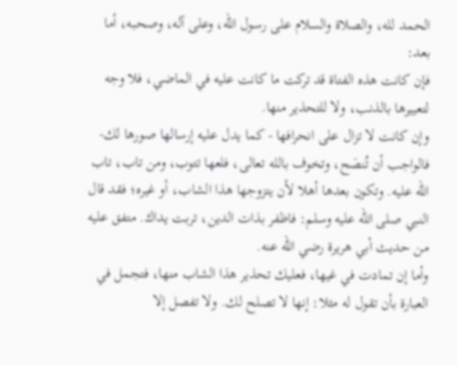الحمد لله، والصلاة والسلام على رسول الله، وعلى آله، وصحبه، أما بعد:
فإن كانت هذه الفتاة قد تركت ما كانت عليه في الماضي، فلا وجه لتعييرها بالذنب، ولا للتحذير منها.
وإن كانت لا تزال على انحرافها - كما يدل عليه إرسالها صورها لك- فالواجب أن تُنصَح، وتخوف بالله تعالى، فلعها تتوب، ومن تاب، تاب الله عليه. وتكون بعدها أهلا لأن يتزوجها هذا الشاب، أو غيره؛ فقد قال النبي صلى الله عليه وسلم: فاظفر بذات الدين، تربت يداك. متفق عليه من حديث أبي هريرة رضي الله عنه.
وأما إن تمادت في غيها، فعليك تحذير هذا الشاب منها، فتجمل في العبارة بأن تقول له مثلا: إنها لا تصلح لك. ولا تفصل إلا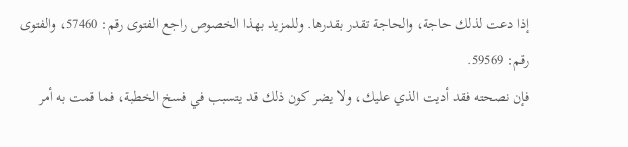إذا دعت لذلك حاجة، والحاجة تقدر بقدرها. وللمزيد بهذا الخصوص راجع الفتوى رقم: 57460، والفتوى رقم: 59569.
فإن نصحته فقد أديت الذي عليك، ولا يضر كون ذلك قد يتسبب في فسخ الخطبة، فما قمت به أمر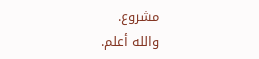مشروع.
والله أعلم.